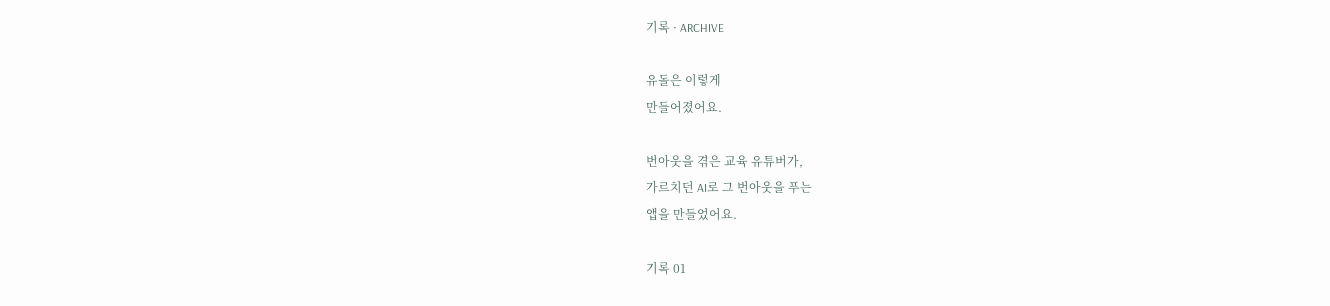기록 · ARCHIVE

유돌은 이렇게
만들어졌어요.

번아웃을 겪은 교육 유튜버가,
가르치던 AI로 그 번아웃을 푸는
앱을 만들었어요.

기록 01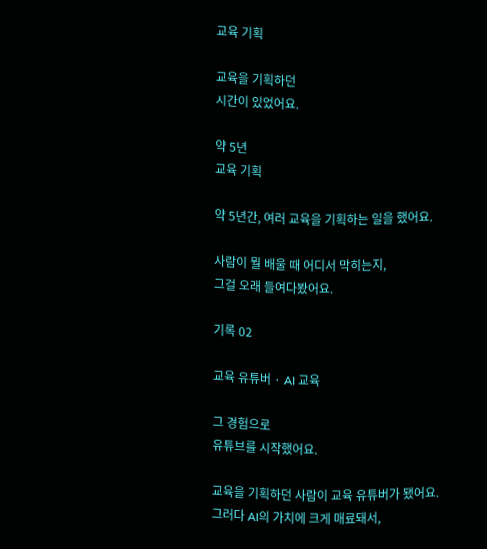교육 기획

교육을 기획하던
시간이 있었어요.

약 5년
교육 기획

약 5년간, 여러 교육을 기획하는 일을 했어요.

사람이 뭘 배울 때 어디서 막히는지,
그걸 오래 들여다봤어요.

기록 02

교육 유튜버 · AI 교육

그 경험으로
유튜브를 시작했어요.

교육을 기획하던 사람이 교육 유튜버가 됐어요.
그러다 AI의 가치에 크게 매료돼서,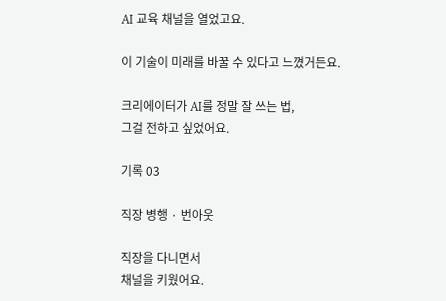AI 교육 채널을 열었고요.

이 기술이 미래를 바꿀 수 있다고 느꼈거든요.

크리에이터가 AI를 정말 잘 쓰는 법,
그걸 전하고 싶었어요.

기록 03

직장 병행 · 번아웃

직장을 다니면서
채널을 키웠어요.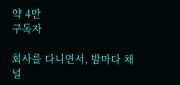약 4만
구독자

회사를 다니면서, 밤마다 채널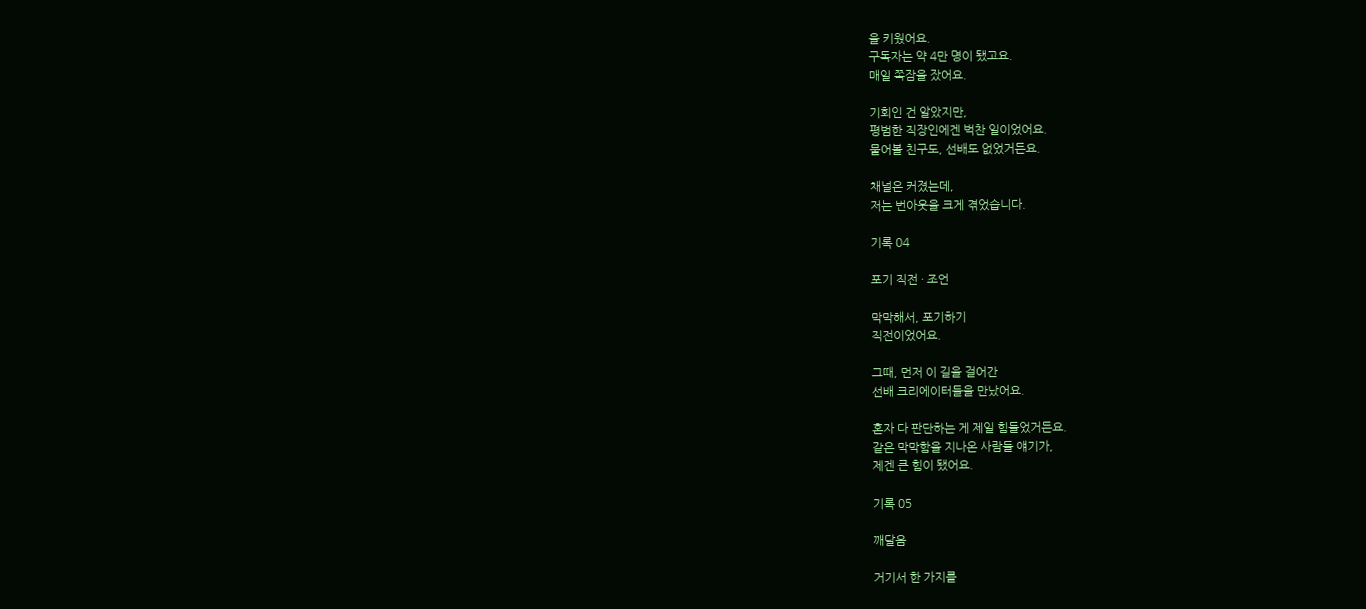을 키웠어요.
구독자는 약 4만 명이 됐고요.
매일 쪽잠을 잤어요.

기회인 건 알았지만,
평범한 직장인에겐 벅찬 일이었어요.
물어볼 친구도, 선배도 없었거든요.

채널은 커졌는데,
저는 번아웃을 크게 겪었습니다.

기록 04

포기 직전 · 조언

막막해서, 포기하기
직전이었어요.

그때, 먼저 이 길을 걸어간
선배 크리에이터들을 만났어요.

혼자 다 판단하는 게 제일 힘들었거든요.
같은 막막함을 지나온 사람들 얘기가,
제겐 큰 힘이 됐어요.

기록 05

깨달음

거기서 한 가지를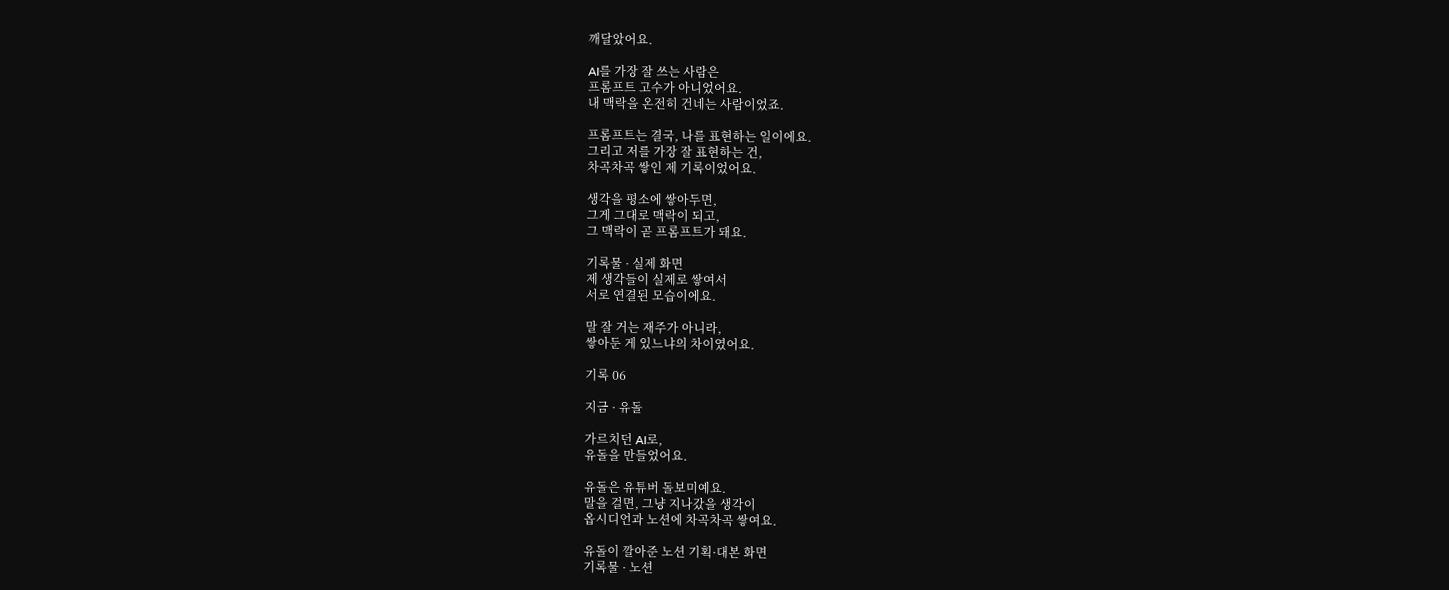깨달았어요.

AI를 가장 잘 쓰는 사람은
프롬프트 고수가 아니었어요.
내 맥락을 온전히 건네는 사람이었죠.

프롬프트는 결국, 나를 표현하는 일이에요.
그리고 저를 가장 잘 표현하는 건,
차곡차곡 쌓인 제 기록이었어요.

생각을 평소에 쌓아두면,
그게 그대로 맥락이 되고,
그 맥락이 곧 프롬프트가 돼요.

기록물 · 실제 화면
제 생각들이 실제로 쌓여서
서로 연결된 모습이에요.

말 잘 거는 재주가 아니라,
쌓아둔 게 있느냐의 차이였어요.

기록 06

지금 · 유돌

가르치던 AI로,
유돌을 만들었어요.

유돌은 유튜버 돌보미예요.
말을 걸면, 그냥 지나갔을 생각이
옵시디언과 노션에 차곡차곡 쌓여요.

유돌이 깔아준 노션 기획·대본 화면
기록물 · 노션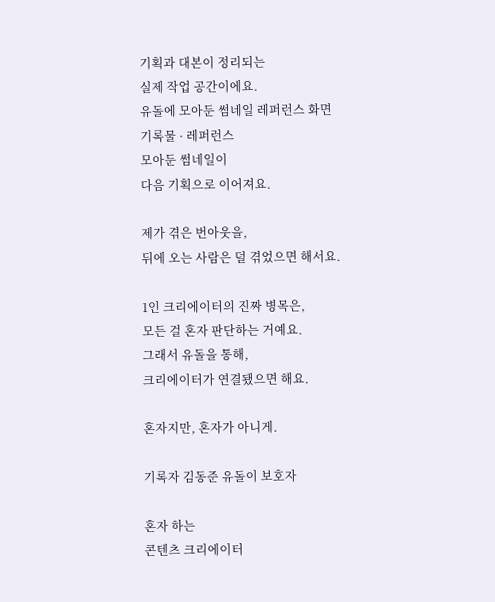기획과 대본이 정리되는
실제 작업 공간이에요.
유돌에 모아둔 썸네일 레퍼런스 화면
기록물 · 레퍼런스
모아둔 썸네일이
다음 기획으로 이어져요.

제가 겪은 번아웃을,
뒤에 오는 사람은 덜 겪었으면 해서요.

1인 크리에이터의 진짜 병목은,
모든 걸 혼자 판단하는 거예요.
그래서 유돌을 통해,
크리에이터가 연결됐으면 해요.

혼자지만, 혼자가 아니게.

기록자 김동준 유돌이 보호자

혼자 하는
콘텐츠 크리에이터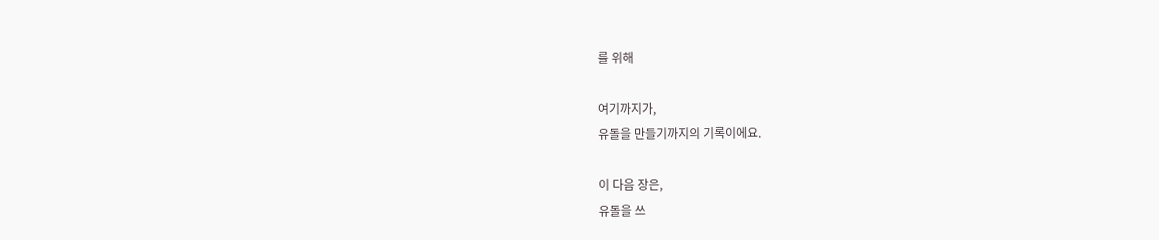를 위해

여기까지가,
유돌을 만들기까지의 기록이에요.

이 다음 장은,
유돌을 쓰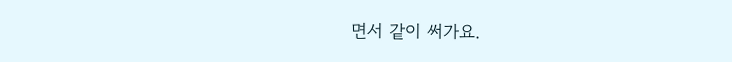면서 같이 써가요.